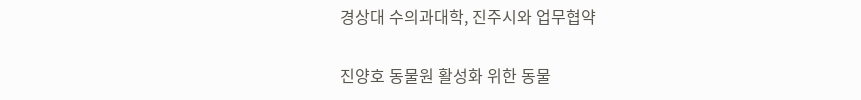경상대 수의과대학, 진주시와 업무협약

진양호 동물원 활성화 위한 동물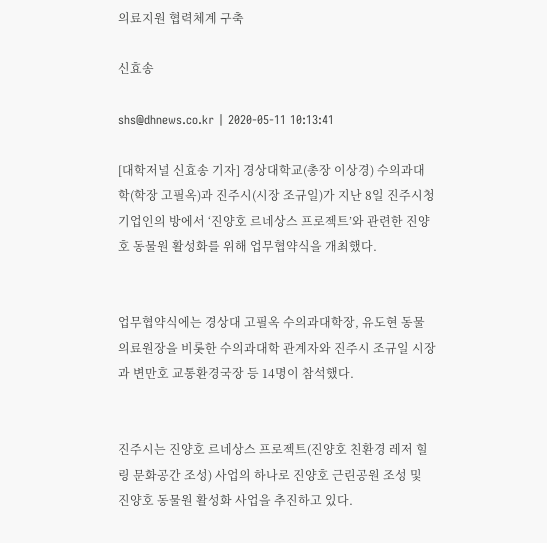의료지원 협력체계 구축

신효송

shs@dhnews.co.kr | 2020-05-11 10:13:41

[대학저널 신효송 기자] 경상대학교(총장 이상경) 수의과대학(학장 고필옥)과 진주시(시장 조규일)가 지난 8일 진주시청 기업인의 방에서 ‘진양호 르네상스 프로젝트’와 관련한 진양호 동물원 활성화를 위해 업무협약식을 개최했다.


업무협약식에는 경상대 고필옥 수의과대학장, 유도현 동물의료원장을 비롯한 수의과대학 관계자와 진주시 조규일 시장과 변만호 교통환경국장 등 14명이 참석했다.


진주시는 진양호 르네상스 프로젝트(진양호 친환경 레저 힐링 문화공간 조성) 사업의 하나로 진양호 근린공원 조성 및 진양호 동물원 활성화 사업을 추진하고 있다.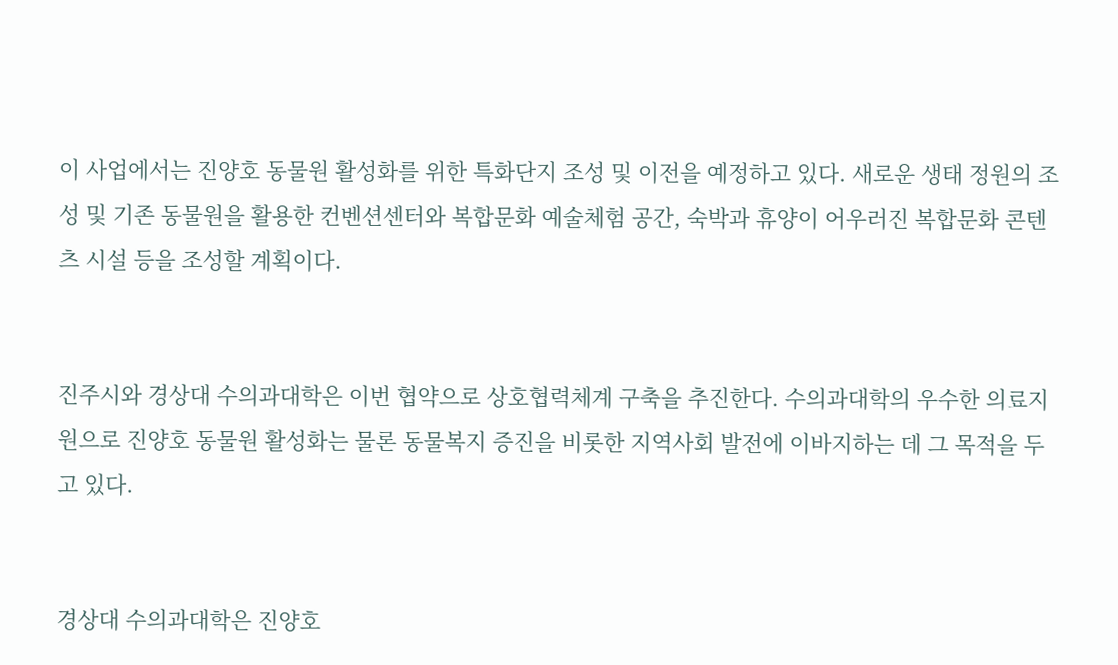이 사업에서는 진양호 동물원 활성화를 위한 특화단지 조성 및 이전을 예정하고 있다. 새로운 생태 정원의 조성 및 기존 동물원을 활용한 컨벤션센터와 복합문화 예술체험 공간, 숙박과 휴양이 어우러진 복합문화 콘텐츠 시설 등을 조성할 계획이다.


진주시와 경상대 수의과대학은 이번 협약으로 상호협력체계 구축을 추진한다. 수의과대학의 우수한 의료지원으로 진양호 동물원 활성화는 물론 동물복지 증진을 비롯한 지역사회 발전에 이바지하는 데 그 목적을 두고 있다.


경상대 수의과대학은 진양호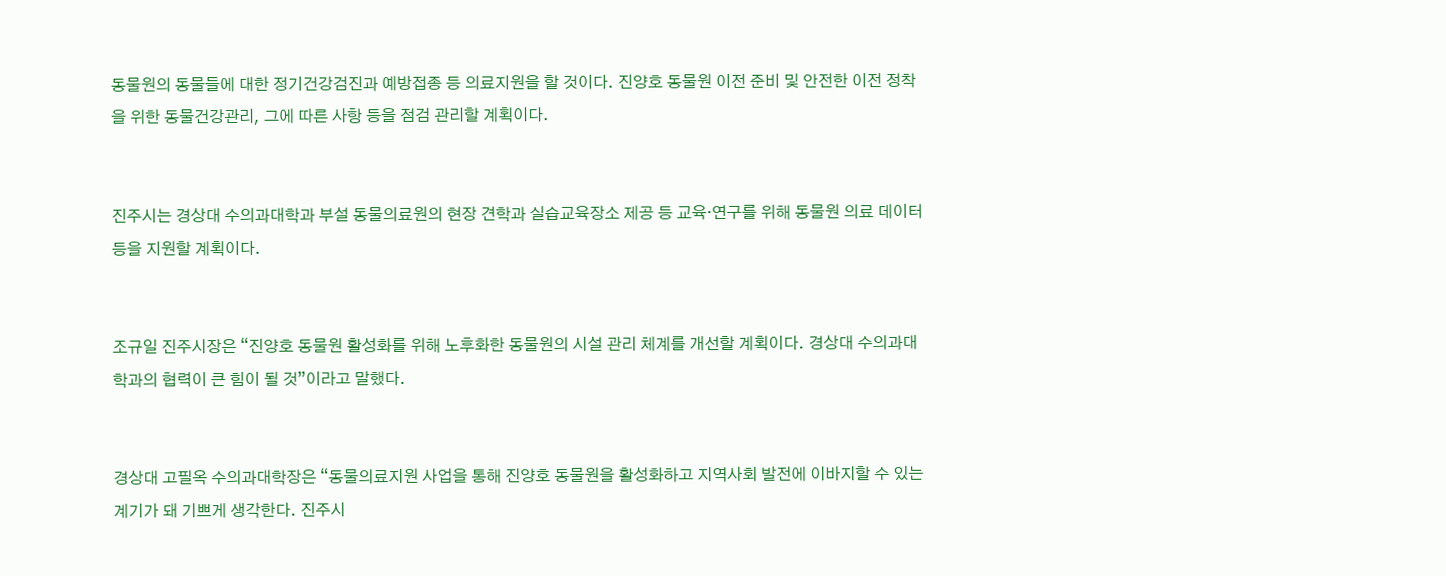동물원의 동물들에 대한 정기건강검진과 예방접종 등 의료지원을 할 것이다. 진양호 동물원 이전 준비 및 안전한 이전 정착을 위한 동물건강관리, 그에 따른 사항 등을 점검 관리할 계획이다.


진주시는 경상대 수의과대학과 부설 동물의료원의 현장 견학과 실습교육장소 제공 등 교육·연구를 위해 동물원 의료 데이터 등을 지원할 계획이다.


조규일 진주시장은 “진양호 동물원 활성화를 위해 노후화한 동물원의 시설 관리 체계를 개선할 계획이다. 경상대 수의과대학과의 협력이 큰 힘이 될 것”이라고 말했다.


경상대 고필옥 수의과대학장은 “동물의료지원 사업을 통해 진양호 동물원을 활성화하고 지역사회 발전에 이바지할 수 있는 계기가 돼 기쁘게 생각한다. 진주시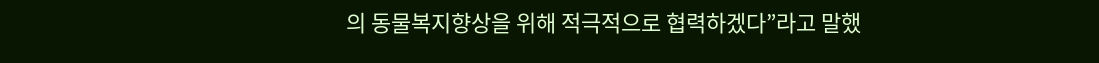의 동물복지향상을 위해 적극적으로 협력하겠다”라고 말했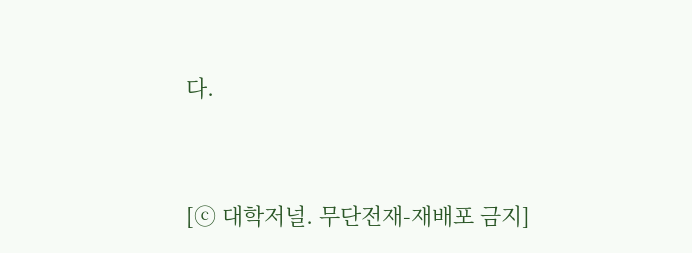다.


[ⓒ 대학저널. 무단전재-재배포 금지]